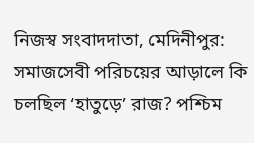নিজস্ব সংবাদদাতা, মেদিনীপুর: সমাজসেবী পরিচয়ের আড়ালে কি চলছিল ‘হাতুড়ে’ রাজ? পশ্চিম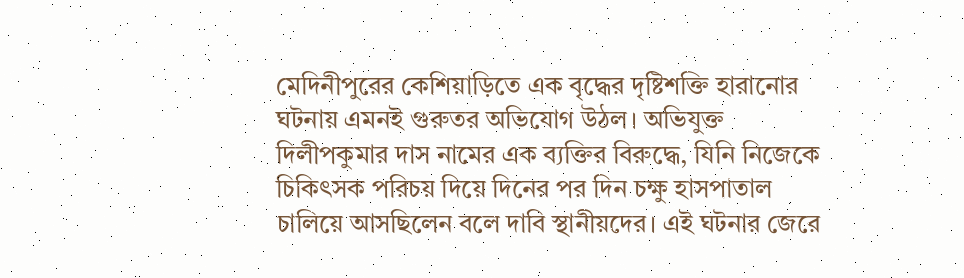মেদিনীপুরের কেশিয়াড়িতে এক বৃদ্ধের দৃষ্টিশক্তি হারানোর ঘটনায় এমনই গুরুতর অভিযোগ উঠল। অভিযুক্ত দিলীপকুমার দাস নামের এক ব্যক্তির বিরুদ্ধে, যিনি নিজেকে চিকিৎসক পরিচয় দিয়ে দিনের পর দিন চক্ষু হাসপাতাল চালিয়ে আসছিলেন বলে দাবি স্থানীয়দের। এই ঘটনার জেরে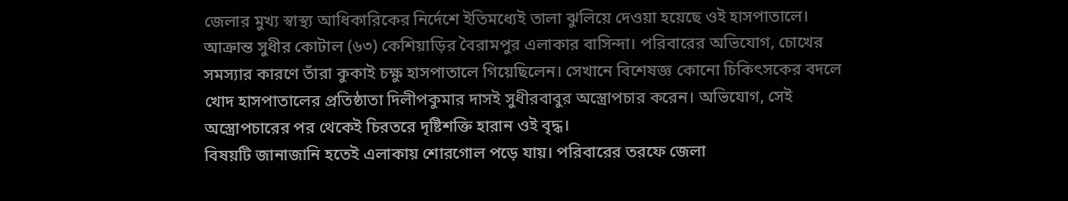জেলার মুখ্য স্বাস্থ্য আধিকারিকের নির্দেশে ইতিমধ্যেই তালা ঝুলিয়ে দেওয়া হয়েছে ওই হাসপাতালে।
আক্রান্ত সুধীর কোটাল (৬৩) কেশিয়াড়ির বৈরামপুর এলাকার বাসিন্দা। পরিবারের অভিযোগ, চোখের সমস্যার কারণে তাঁরা কুকাই চক্ষু হাসপাতালে গিয়েছিলেন। সেখানে বিশেষজ্ঞ কোনো চিকিৎসকের বদলে খোদ হাসপাতালের প্রতিষ্ঠাতা দিলীপকুমার দাসই সুধীরবাবুর অস্ত্রোপচার করেন। অভিযোগ, সেই অস্ত্রোপচারের পর থেকেই চিরতরে দৃষ্টিশক্তি হারান ওই বৃদ্ধ।
বিষয়টি জানাজানি হতেই এলাকায় শোরগোল পড়ে যায়। পরিবারের তরফে জেলা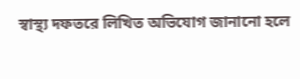স্বাস্থ্য দফতরে লিখিত অভিযোগ জানানো হলে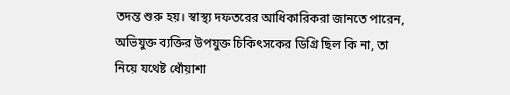তদন্ত শুরু হয়। স্বাস্থ্য দফতরের আধিকারিকরা জানতে পারেন, অভিযুক্ত ব্যক্তির উপযুক্ত চিকিৎসকের ডিগ্রি ছিল কি না, তা নিয়ে যথেষ্ট ধোঁয়াশা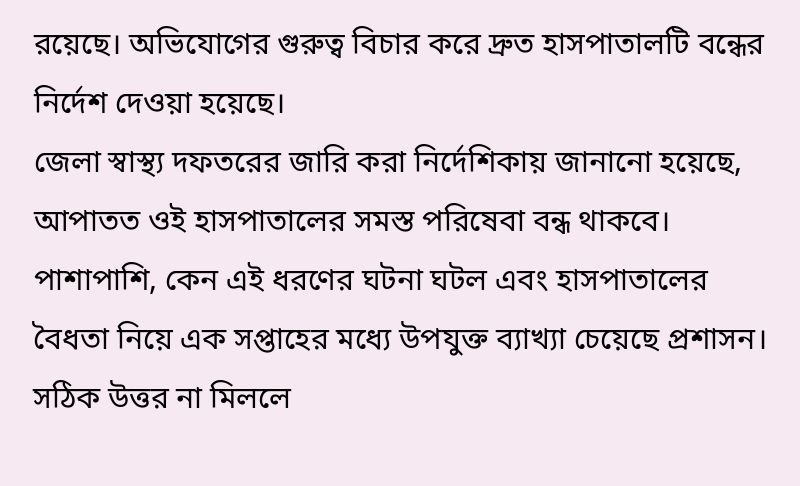রয়েছে। অভিযোগের গুরুত্ব বিচার করে দ্রুত হাসপাতালটি বন্ধের নির্দেশ দেওয়া হয়েছে।
জেলা স্বাস্থ্য দফতরের জারি করা নির্দেশিকায় জানানো হয়েছে, আপাতত ওই হাসপাতালের সমস্ত পরিষেবা বন্ধ থাকবে। পাশাপাশি, কেন এই ধরণের ঘটনা ঘটল এবং হাসপাতালের বৈধতা নিয়ে এক সপ্তাহের মধ্যে উপযুক্ত ব্যাখ্যা চেয়েছে প্রশাসন। সঠিক উত্তর না মিললে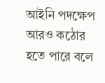আইনি পদক্ষেপ আরও কঠোর হতে পারে বলে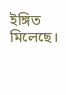ইঙ্গিত মিলেছে।